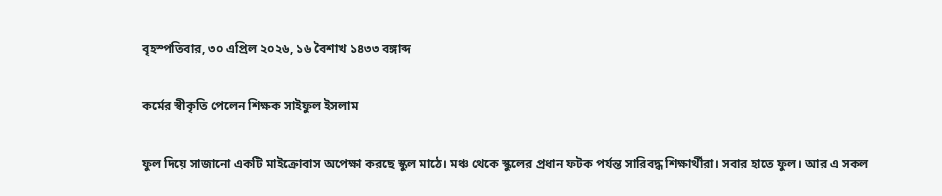বৃহস্পতিবার, ৩০ এপ্রিল ২০২৬, ১৬ বৈশাখ ১৪৩৩ বঙ্গাব্দ

কর্মের স্বীকৃতি পেলেন শিক্ষক সাইফুল ইসলাম

ফুল দিয়ে সাজানো একটি মাইক্রোবাস অপেক্ষা করছে স্কুল মাঠে। মঞ্চ থেকে স্কুলের প্রধান ফটক পর্যন্ত সারিবদ্ধ শিক্ষার্থীরা। সবার হাতে ফুল। আর এ সকল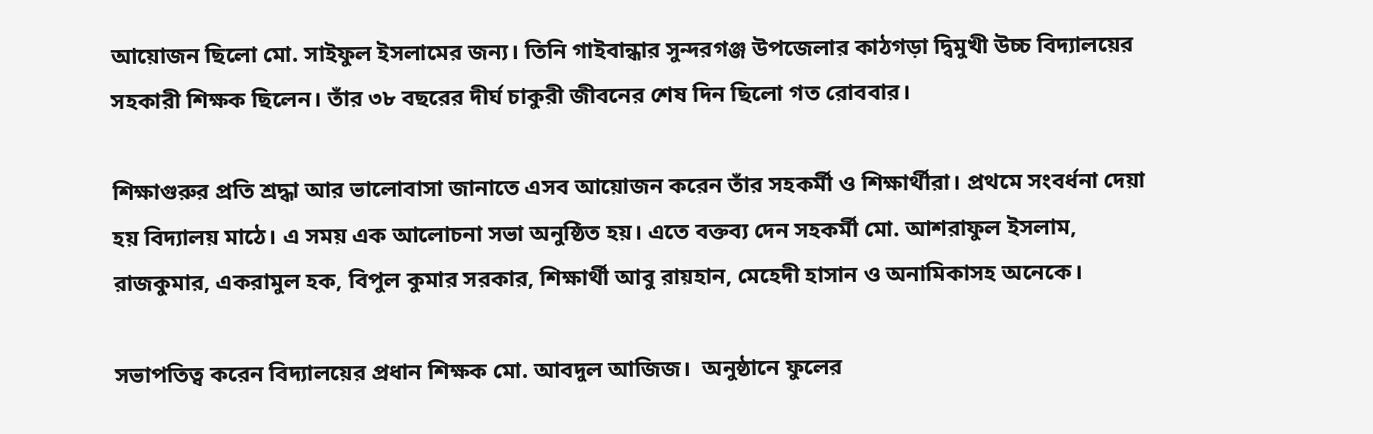আয়োজন ছিলো মো. সাইফুল ইসলামের জন্য। তিনি গাইবান্ধার সুন্দরগঞ্জ উপজেলার কাঠগড়া দ্বিমুখী উচ্চ বিদ্যালয়ের সহকারী শিক্ষক ছিলেন। তাঁর ৩৮ বছরের দীর্ঘ চাকুরী জীবনের শেষ দিন ছিলো গত রোববার।

শিক্ষাগুরুর প্রতি শ্রদ্ধা আর ভালোবাসা জানাতে এসব আয়োজন করেন তাঁর সহকর্মী ও শিক্ষার্থীরা। প্রথমে সংবর্ধনা দেয়া হয় বিদ্যালয় মাঠে। এ সময় এক আলোচনা সভা অনুষ্ঠিত হয়। এতে বক্তব্য দেন সহকর্মী মো. আশরাফুল ইসলাম, রাজকুমার, একরামুল হক, বিপুল কুমার সরকার, শিক্ষার্থী আবু রায়হান, মেহেদী হাসান ও অনামিকাসহ অনেকে।

সভাপতিত্ব করেন বিদ্যালয়ের প্রধান শিক্ষক মো. আবদুল আজিজ।  অনুষ্ঠানে ফুলের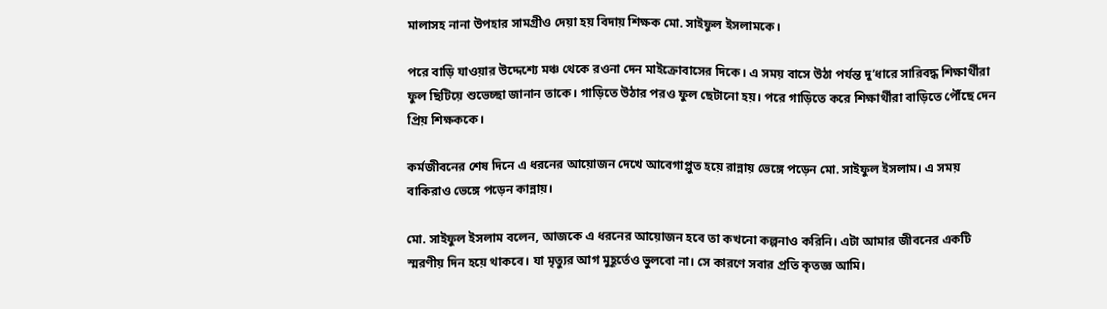মালাসহ নানা উপহার সামগ্রীও দেয়া হয় বিদায় শিক্ষক মো. সাইফুল ইসলামকে।

পরে বাড়ি যাওয়ার উদ্দেশ্যে মঞ্চ থেকে রওনা দেন মাইক্রোবাসের দিকে। এ সময় বাসে উঠা পর্যন্ত দু’ধারে সারিবদ্ধ শিক্ষার্থীরা ফুল ছিটিয়ে শুভেচ্ছা জানান তাকে। গাড়িতে উঠার পরও ফুল ছেটানো হয়। পরে গাড়িতে করে শিক্ষার্থীরা বাড়িতে পৌঁছে দেন প্রিয় শিক্ষককে।

কর্মজীবনের শেষ দিনে এ ধরনের আয়োজন দেখে আবেগাপ্লুত হয়ে রান্নায় ভেঙ্গে পড়েন মো. সাইফুল ইসলাম। এ সময় বাকিরাও ভেঙ্গে পড়েন কান্নায়।

মো. সাইফুল ইসলাম বলেন, আজকে এ ধরনের আয়োজন হবে তা কখনো কল্পনাও করিনি। এটা আমার জীবনের একটি স্মরণীয় দিন হয়ে থাকবে। যা মৃত্যুর আগ মুহূর্তেও ভুলবো না। সে কারণে সবার প্রতি কৃতজ্ঞ আমি।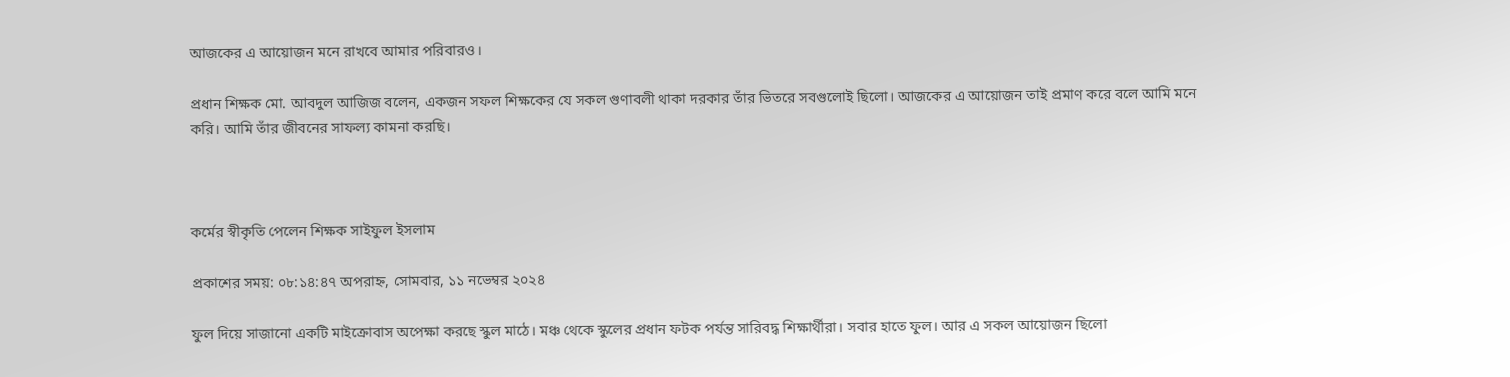আজকের এ আয়োজন মনে রাখবে আমার পরিবারও।

প্রধান শিক্ষক মো. আবদুল আজিজ বলেন, একজন সফল শিক্ষকের যে সকল গুণাবলী থাকা দরকার তাঁর ভিতরে সবগুলোই ছিলো। আজকের এ আয়োজন তাই প্রমাণ করে বলে আমি মনে করি। আমি তাঁর জীবনের সাফল্য কামনা করছি।



কর্মের স্বীকৃতি পেলেন শিক্ষক সাইফুল ইসলাম

প্রকাশের সময়: ০৮:১৪:৪৭ অপরাহ্ন, সোমবার, ১১ নভেম্বর ২০২৪

ফুল দিয়ে সাজানো একটি মাইক্রোবাস অপেক্ষা করছে স্কুল মাঠে। মঞ্চ থেকে স্কুলের প্রধান ফটক পর্যন্ত সারিবদ্ধ শিক্ষার্থীরা। সবার হাতে ফুল। আর এ সকল আয়োজন ছিলো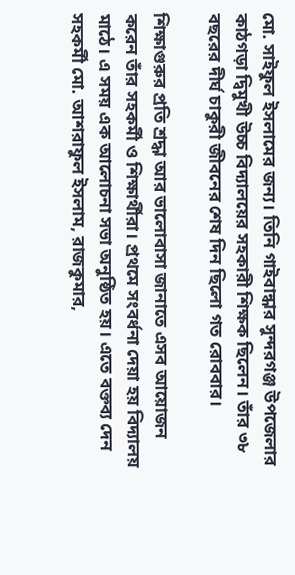মো. সাইফুল ইসলামের জন্য। তিনি গাইবান্ধার সুন্দরগঞ্জ উপজেলার কাঠগড়া দ্বিমুখী উচ্চ বিদ্যালয়ের সহকারী শিক্ষক ছিলেন। তাঁর ৩৮ বছরের দীর্ঘ চাকুরী জীবনের শেষ দিন ছিলো গত রোববার।

শিক্ষাগুরুর প্রতি শ্রদ্ধা আর ভালোবাসা জানাতে এসব আয়োজন করেন তাঁর সহকর্মী ও শিক্ষার্থীরা। প্রথমে সংবর্ধনা দেয়া হয় বিদ্যালয় মাঠে। এ সময় এক আলোচনা সভা অনুষ্ঠিত হয়। এতে বক্তব্য দেন সহকর্মী মো. আশরাফুল ইসলাম, রাজকুমার,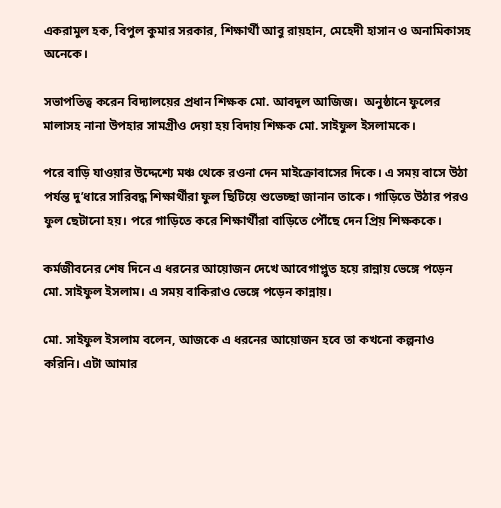একরামুল হক, বিপুল কুমার সরকার, শিক্ষার্থী আবু রায়হান, মেহেদী হাসান ও অনামিকাসহ অনেকে।

সভাপতিত্ব করেন বিদ্যালয়ের প্রধান শিক্ষক মো. আবদুল আজিজ।  অনুষ্ঠানে ফুলের মালাসহ নানা উপহার সামগ্রীও দেয়া হয় বিদায় শিক্ষক মো. সাইফুল ইসলামকে।

পরে বাড়ি যাওয়ার উদ্দেশ্যে মঞ্চ থেকে রওনা দেন মাইক্রোবাসের দিকে। এ সময় বাসে উঠা পর্যন্ত দু’ধারে সারিবদ্ধ শিক্ষার্থীরা ফুল ছিটিয়ে শুভেচ্ছা জানান তাকে। গাড়িতে উঠার পরও ফুল ছেটানো হয়। পরে গাড়িতে করে শিক্ষার্থীরা বাড়িতে পৌঁছে দেন প্রিয় শিক্ষককে।

কর্মজীবনের শেষ দিনে এ ধরনের আয়োজন দেখে আবেগাপ্লুত হয়ে রান্নায় ভেঙ্গে পড়েন মো. সাইফুল ইসলাম। এ সময় বাকিরাও ভেঙ্গে পড়েন কান্নায়।

মো. সাইফুল ইসলাম বলেন, আজকে এ ধরনের আয়োজন হবে তা কখনো কল্পনাও করিনি। এটা আমার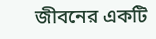জীবনের একটি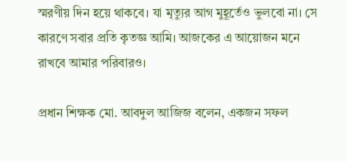স্মরণীয় দিন হয়ে থাকবে। যা মৃত্যুর আগ মুহূর্তেও ভুলবো না। সে কারণে সবার প্রতি কৃতজ্ঞ আমি। আজকের এ আয়োজন মনে রাখবে আমার পরিবারও।

প্রধান শিক্ষক মো. আবদুল আজিজ বলেন, একজন সফল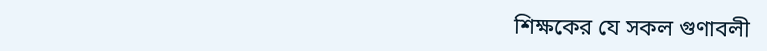শিক্ষকের যে সকল গুণাবলী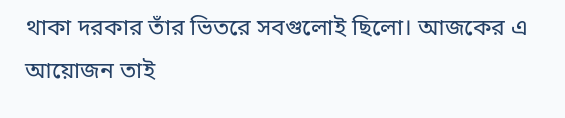থাকা দরকার তাঁর ভিতরে সবগুলোই ছিলো। আজকের এ আয়োজন তাই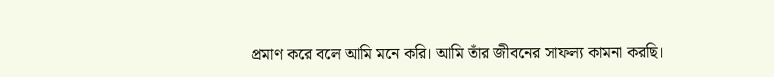প্রমাণ করে বলে আমি মনে করি। আমি তাঁর জীবনের সাফল্য কামনা করছি।